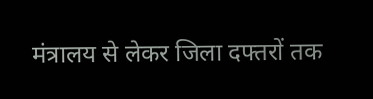मंत्रालय से लेकर जिला दफ्तरों तक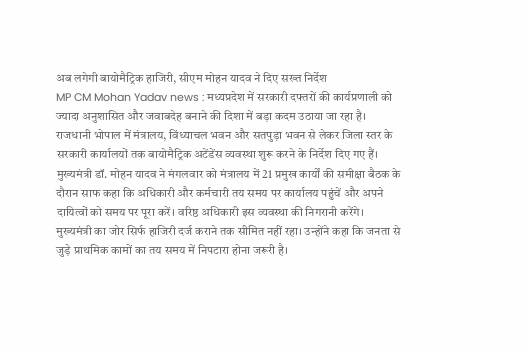अब लगेगी बायोमैट्रिक हाजिरी, सीएम मोहन यादव ने दिए सख्त निर्देश
MP CM Mohan Yadav news : मध्यप्रदेश में सरकारी दफ्तरों की कार्यप्रणाली को ज्यादा अनुशासित और जवाबदेह बनाने की दिशा में बड़ा कदम उठाया जा रहा है। राजधानी भोपाल में मंत्रालय, विंध्याचल भवन और सतपुड़ा भवन से लेकर जिला स्तर के सरकारी कार्यालयों तक बायोमैट्रिक अटेंडेंस व्यवस्था शुरू करने के निर्देश दिए गए हैं।
मुख्यमंत्री डॉ. मोहन यादव ने मंगलवार को मंत्रालय में 21 प्रमुख कार्यों की समीक्षा बैठक के दौरान साफ कहा कि अधिकारी और कर्मचारी तय समय पर कार्यालय पहुंचें और अपने दायित्वों को समय पर पूरा करें। वरिष्ठ अधिकारी इस व्यवस्था की निगरानी करेंगे।
मुख्यमंत्री का जोर सिर्फ हाजिरी दर्ज कराने तक सीमित नहीं रहा। उन्होंने कहा कि जनता से जुड़े प्राथमिक कामों का तय समय में निपटारा होना जरूरी है।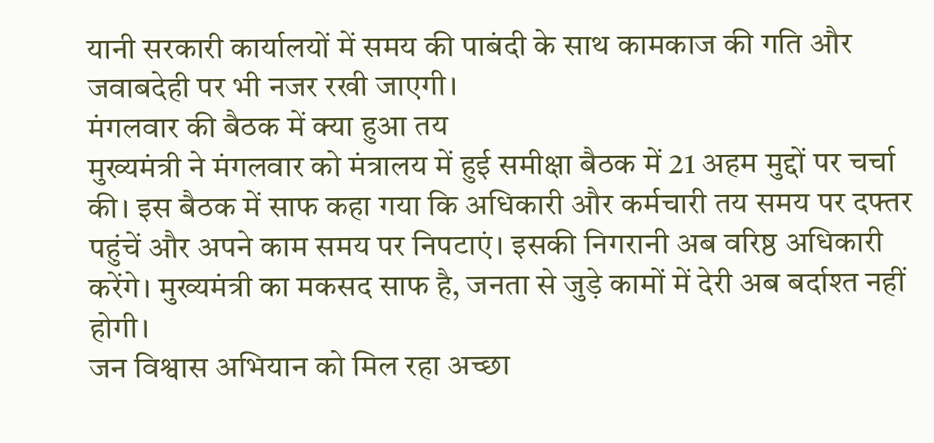यानी सरकारी कार्यालयों में समय की पाबंदी के साथ कामकाज की गति और जवाबदेही पर भी नजर रखी जाएगी।
मंगलवार की बैठक में क्या हुआ तय
मुख्यमंत्री ने मंगलवार को मंत्रालय में हुई समीक्षा बैठक में 21 अहम मुद्दों पर चर्चा की। इस बैठक में साफ कहा गया कि अधिकारी और कर्मचारी तय समय पर दफ्तर पहुंचें और अपने काम समय पर निपटाएं। इसकी निगरानी अब वरिष्ठ अधिकारी करेंगे। मुख्यमंत्री का मकसद साफ है, जनता से जुड़े कामों में देरी अब बर्दाश्त नहीं होगी।
जन विश्वास अभियान को मिल रहा अच्छा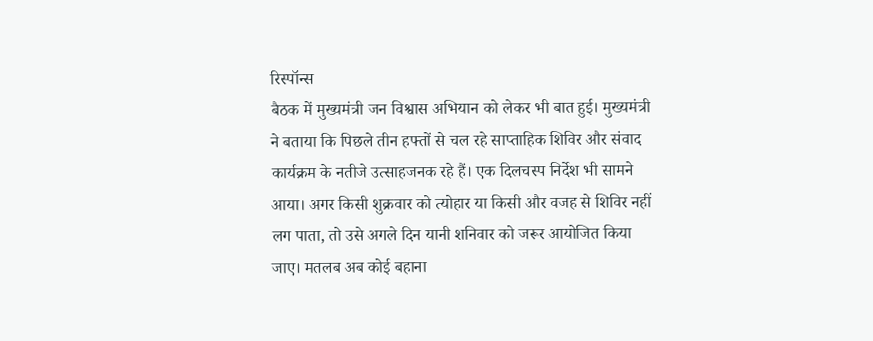रिस्पॉन्स
बैठक में मुख्यमंत्री जन विश्वास अभियान को लेकर भी बात हुई। मुख्यमंत्री ने बताया कि पिछले तीन हफ्तों से चल रहे साप्ताहिक शिविर और संवाद कार्यक्रम के नतीजे उत्साहजनक रहे हैं। एक दिलचस्प निर्देश भी सामने आया। अगर किसी शुक्रवार को त्योहार या किसी और वजह से शिविर नहीं लग पाता, तो उसे अगले दिन यानी शनिवार को जरूर आयोजित किया जाए। मतलब अब कोई बहाना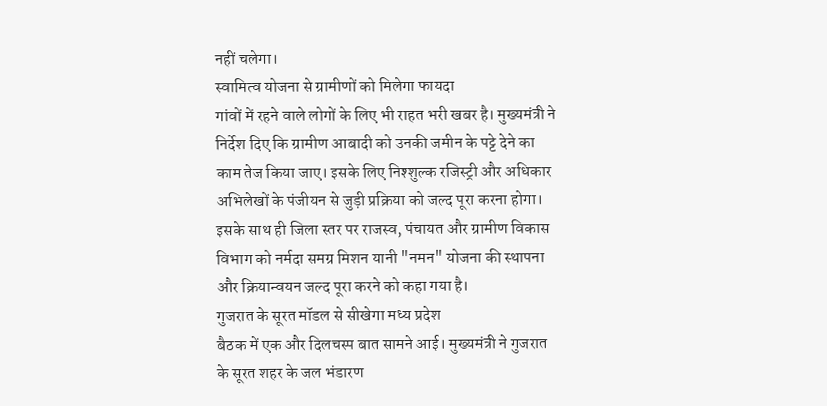नहीं चलेगा।
स्वामित्व योजना से ग्रामीणों को मिलेगा फायदा
गांवों में रहने वाले लोगों के लिए भी राहत भरी खबर है। मुख्यमंत्री ने निर्देश दिए कि ग्रामीण आबादी को उनकी जमीन के पट्टे देने का काम तेज किया जाए। इसके लिए निश्शुल्क रजिस्ट्री और अधिकार अभिलेखों के पंजीयन से जुड़ी प्रक्रिया को जल्द पूरा करना होगा।
इसके साथ ही जिला स्तर पर राजस्व, पंचायत और ग्रामीण विकास विभाग को नर्मदा समग्र मिशन यानी "नमन" योजना की स्थापना और क्रियान्वयन जल्द पूरा करने को कहा गया है।
गुजरात के सूरत मॉडल से सीखेगा मध्य प्रदेश
बैठक में एक और दिलचस्प बात सामने आई। मुख्यमंत्री ने गुजरात के सूरत शहर के जल भंडारण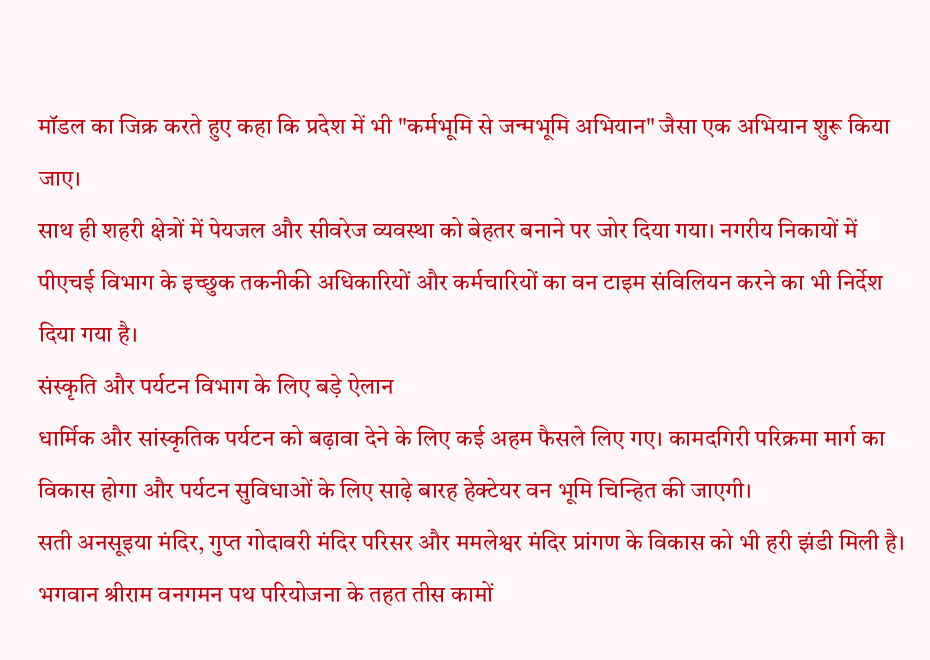मॉडल का जिक्र करते हुए कहा कि प्रदेश में भी "कर्मभूमि से जन्मभूमि अभियान" जैसा एक अभियान शुरू किया जाए।
साथ ही शहरी क्षेत्रों में पेयजल और सीवरेज व्यवस्था को बेहतर बनाने पर जोर दिया गया। नगरीय निकायों में पीएचई विभाग के इच्छुक तकनीकी अधिकारियों और कर्मचारियों का वन टाइम संविलियन करने का भी निर्देश दिया गया है।
संस्कृति और पर्यटन विभाग के लिए बड़े ऐलान
धार्मिक और सांस्कृतिक पर्यटन को बढ़ावा देने के लिए कई अहम फैसले लिए गए। कामदगिरी परिक्रमा मार्ग का विकास होगा और पर्यटन सुविधाओं के लिए साढ़े बारह हेक्टेयर वन भूमि चिन्हित की जाएगी।
सती अनसूइया मंदिर, गुप्त गोदावरी मंदिर परिसर और ममलेश्वर मंदिर प्रांगण के विकास को भी हरी झंडी मिली है। भगवान श्रीराम वनगमन पथ परियोजना के तहत तीस कामों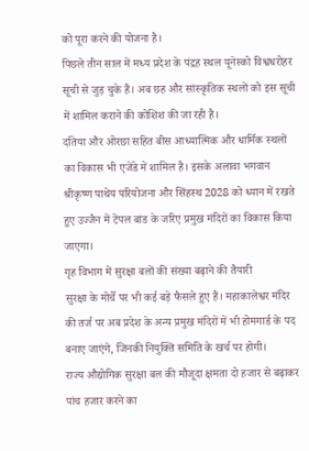को पूरा करने की योजना है।
पिछले तीन साल में मध्य प्रदेश के पंद्रह स्थल यूनेस्को विश्वधरोहर सूची से जुड़ चुके हैं। अब छह और सांस्कृतिक स्थलों को इस सूची में शामिल कराने की कोशिश की जा रही है।
दतिया और ओरछा सहित बीस आध्यात्मिक और धार्मिक स्थलों का विकास भी एजेंडे में शामिल है। इसके अलावा भगवान श्रीकृष्ण पाथेय परियोजना और सिंहस्थ 2028 को ध्यान में रखते हुए उज्जैन में टेंपल बांड के जरिए प्रमुख मंदिरों का विकास किया जाएगा।
गृह विभाग में सुरक्षा बलों की संख्या बढ़ाने की तैयारी
सुरक्षा के मोर्चे पर भी कई बड़े फैसले हुए हैं। महाकालेश्वर मंदिर की तर्ज पर अब प्रदेश के अन्य प्रमुख मंदिरों में भी होमगार्ड के पद बनाए जाएंगे, जिनकी नियुक्ति समिति के खर्च पर होगी।
राज्य औद्योगिक सुरक्षा बल की मौजूदा क्षमता दो हजार से बढ़ाकर पांच हजार करने का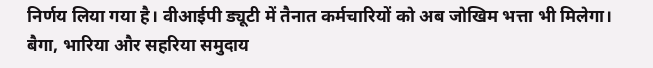निर्णय लिया गया है। वीआईपी ड्यूटी में तैनात कर्मचारियों को अब जोखिम भत्ता भी मिलेगा।
बैगा, भारिया और सहरिया समुदाय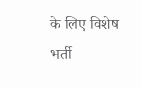के लिए विशेष भर्ती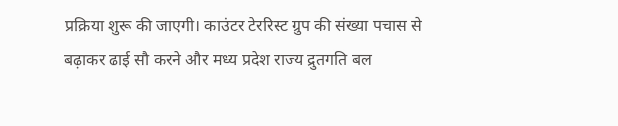प्रक्रिया शुरू की जाएगी। काउंटर टेररिस्ट ग्रुप की संख्या पचास से बढ़ाकर ढाई सौ करने और मध्य प्रदेश राज्य द्रुतगति बल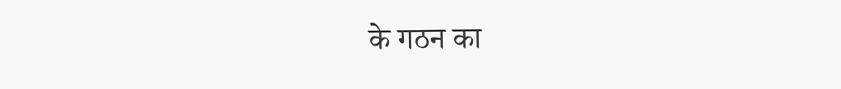के गठन का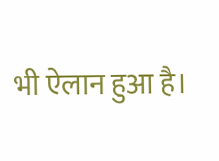भी ऐलान हुआ है।